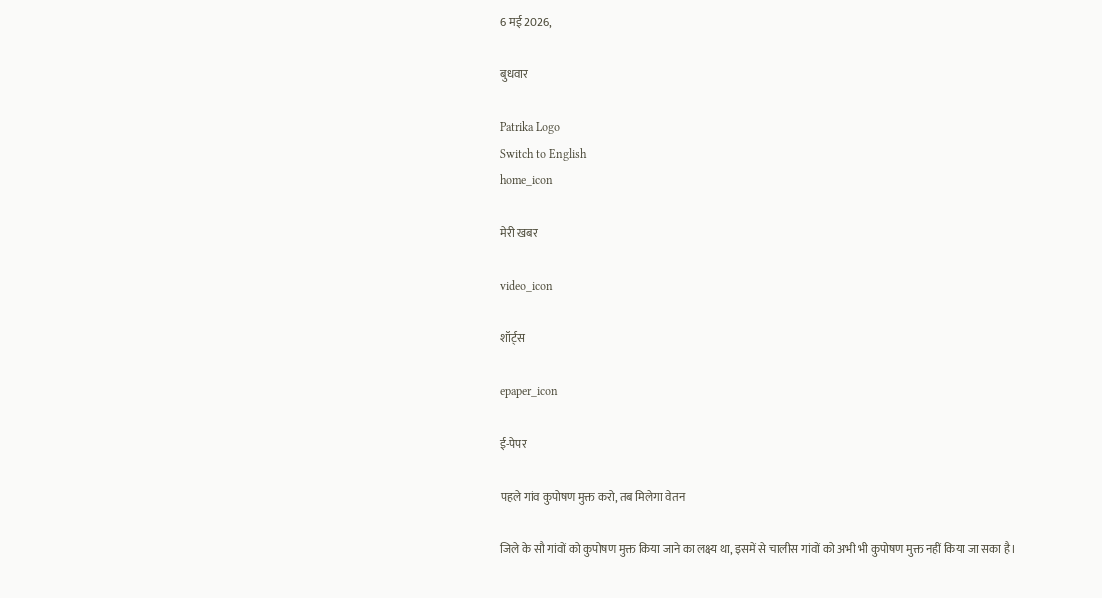6 मई 2026,

बुधवार

Patrika Logo
Switch to English
home_icon

मेरी खबर

video_icon

शॉर्ट्स

epaper_icon

ई-पेपर

पहले गांव कुपोषण मुक्त करो, तब मिलेगा वेतन

जिले के सौ गांवों को कुपोषण मुक्त किया जाने का लक्ष्य था, इसमें से चालीस गांवों को अभी भी कुपोषण मुक्त नहीं किया जा सका है।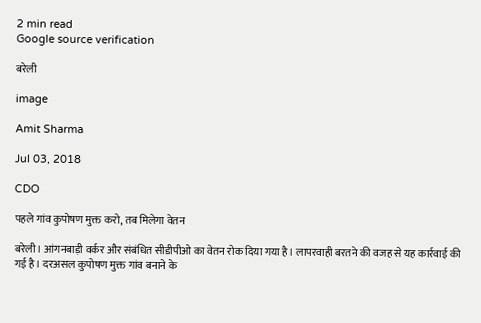2 min read
Google source verification

बरेली

image

Amit Sharma

Jul 03, 2018

CDO

पहले गांव कुपोषण मुक्त करो, तब मिलेगा वेतन

बरेली। आंगनबाड़ी वर्कर और संबंधित सीडीपीओ का वेतन रोक दिया गया है। लापरवाही बरतने की वजह से यह कार्रवाई की गई है। दरअसल कुपोषण मुक्त गांव बनाने के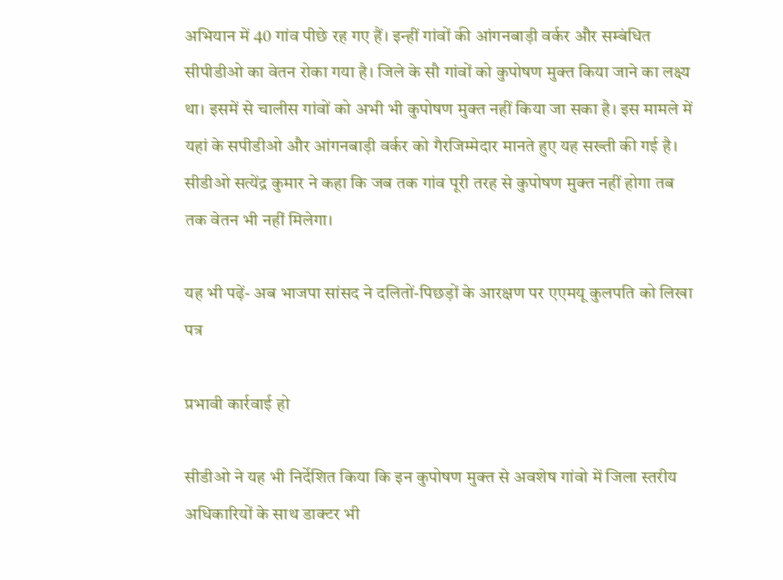अभियान में 40 गांव पीछे रह गए हैं। इन्हीं गांवों की आंगनबाड़ी वर्कर और सम्बंधित सीपीडीओ का वेतन रोका गया है। जिले के सौ गांवों को कुपोषण मुक्त किया जाने का लक्ष्य था। इसमें से चालीस गांवों को अभी भी कुपोषण मुक्त नहीं किया जा सका है। इस मामले में यहां के सपीडीओ और आंगनबाड़ी वर्कर को गैरजिम्मेदार मानते हुए यह सख्ती की गई है। सीडीओ सत्येंद्र कुमार ने कहा कि जब तक गांव पूरी तरह से कुपोषण मुक्त नहीं होगा तब तक वेतन भी नहीं मिलेगा।

यह भी पढ़ें- अब भाजपा सांसद ने दलितों-पिछड़ों के आरक्षण पर एएमयू कुलपति को लिखा पत्र

प्रभावी कार्रवाई हो

सीडीओ ने यह भी निर्देशित किया कि इन कुपोषण मुक्त से अवशेष गांवो में जिला स्तरीय अधिकारियों के साथ डाक्टर भी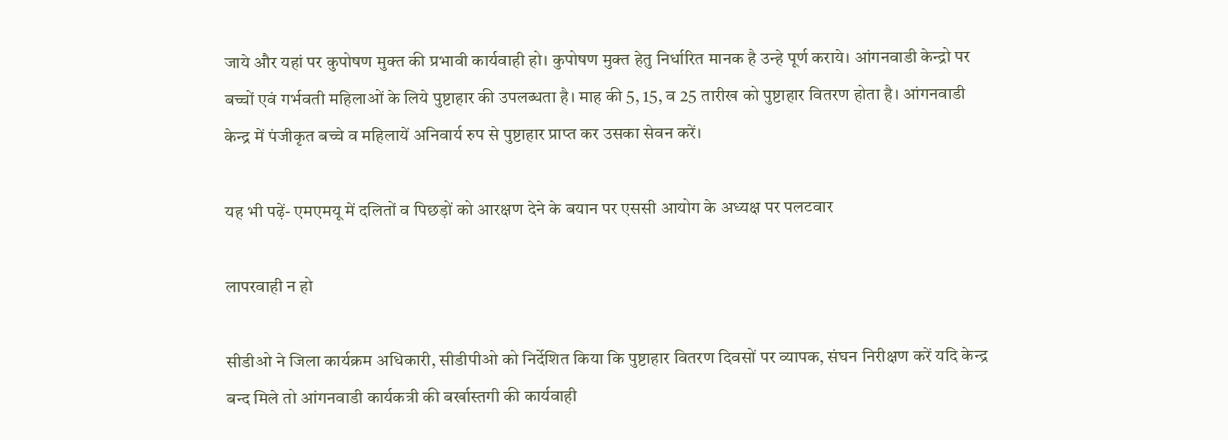जाये और यहां पर कुपोषण मुक्त की प्रभावी कार्यवाही हो। कुपोषण मुक्त हेतु निर्धारित मानक है उन्हे पूर्ण कराये। आंगनवाडी केन्द्रो पर बच्चों एवं गर्भवती महिलाओं के लिये पुष्टाहार की उपलब्धता है। माह की 5, 15, व 25 तारीख को पुष्टाहार वितरण होता है। आंगनवाडी केन्द्र में पंजीकृत बच्चे व महिलायें अनिवार्य रुप से पुष्टाहार प्राप्त कर उसका सेवन करें।

यह भी पढ़ें- एमएमयू में दलितों व पिछड़ों को आरक्षण देने के बयान पर एससी आयोग के अध्यक्ष पर पलटवार

लापरवाही न हो

सीडीओ ने जिला कार्यक्रम अधिकारी, सीडीपीओ को निर्देशित किया कि पुष्टाहार वितरण दिवसों पर व्यापक, संघन निरीक्षण करें यदि केन्द्र बन्द मिले तो आंगनवाडी कार्यकत्री की बर्खास्तगी की कार्यवाही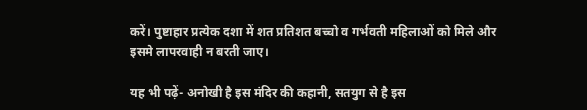करें। पुष्टाहार प्रत्येक दशा में शत प्रतिशत बच्चो व गर्भवती महिलाओं को मिले और इसमे लापरवाही न बरती जाए।

यह भी पढ़ें- अनोखी है इस मंदिर की कहानी, सतयुग से है इस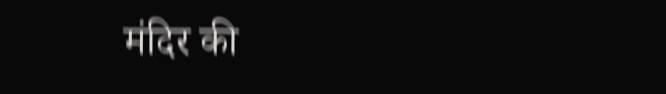मंदिर की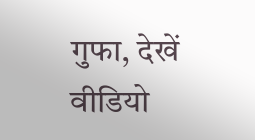गुफा, देखें वीडियो